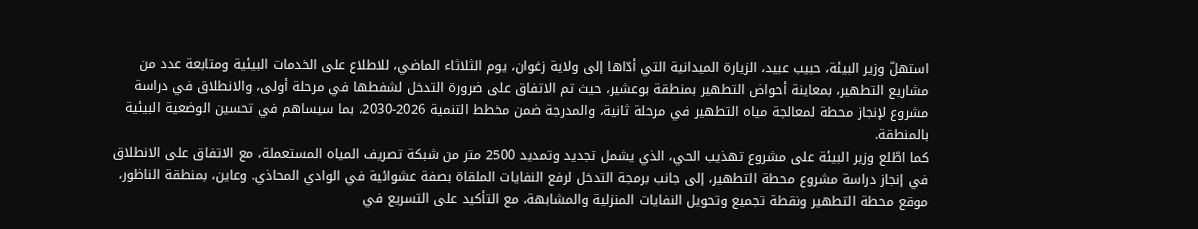استهلّ وزير البيئة، حبيب عبيد، الزيارة الميدانية التي أدّاها إلى ولاية زغوان، يوم الثلاثاء الماضي، للاطلاع على الخدمات البيئية ومتابعة عدد من مشاريع التطهير، بمعاينة أحواض التطهير بمنطقة بوعشير، حيث تم الاتفاق على ضرورة التدخل لشفطها في مرحلة أولى، والانطلاق في دراسة مشروع لإنجاز محطة لمعالجة مياه التطهير في مرحلة ثانية، والمدرجة ضمن مخطط التنمية 2026-2030، بما سيساهم في تحسين الوضعية البيئية بالمنطقة.
كما اطّلع وزير البيئة على مشروع تهذيب الحي، الذي يشمل تجديد وتمديد 2500 متر من شبكة تصريف المياه المستعملة، مع الاتفاق على الانطلاق في إنجاز دراسة مشروع محطة التطهير، إلى جانب برمجة التدخل لرفع النفايات الملقاة بصفة عشوائية في الوادي المحاذي. وعاين، بمنطقة الناظور، موقع محطة التطهير ونقطة تجميع وتحويل النفايات المنزلية والمشابهة، مع التأكيد على التسريع في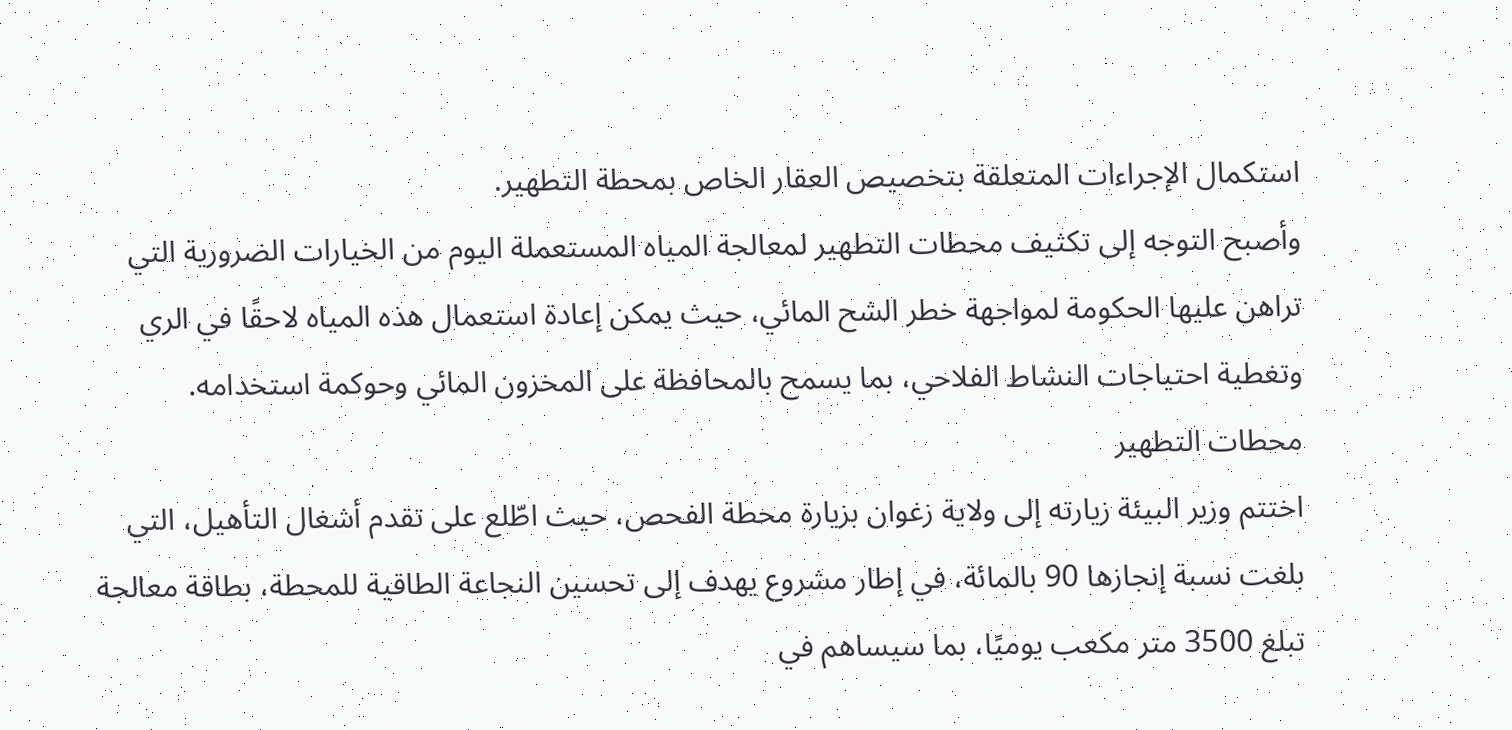استكمال الإجراءات المتعلقة بتخصيص العقار الخاص بمحطة التطهير.
وأصبح التوجه إلى تكثيف محطات التطهير لمعالجة المياه المستعملة اليوم من الخيارات الضرورية التي تراهن عليها الحكومة لمواجهة خطر الشح المائي، حيث يمكن إعادة استعمال هذه المياه لاحقًا في الري وتغطية احتياجات النشاط الفلاحي، بما يسمح بالمحافظة على المخزون المائي وحوكمة استخدامه.
محطات التطهير
اختتم وزير البيئة زيارته إلى ولاية زغوان بزيارة محطة الفحص، حيث اطّلع على تقدم أشغال التأهيل، التي بلغت نسبة إنجازها 90 بالمائة، في إطار مشروع يهدف إلى تحسين النجاعة الطاقية للمحطة، بطاقة معالجة تبلغ 3500 متر مكعب يوميًا، بما سيساهم في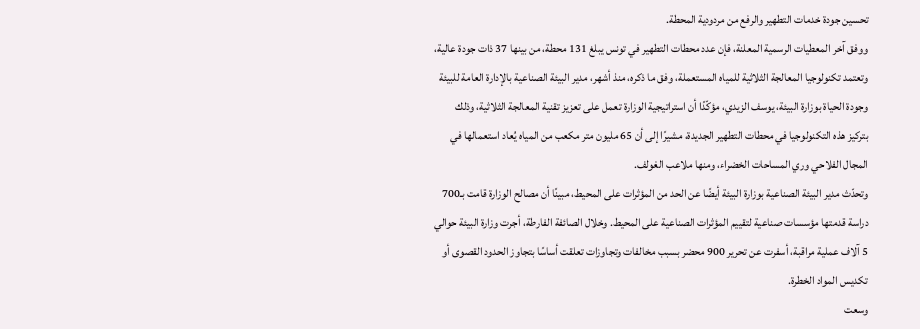تحسين جودة خدمات التطهير والرفع من مردودية المحطة.
ووفق آخر المعطيات الرسمية المعلنة، فإن عدد محطات التطهير في تونس يبلغ 131 محطة، من بينها 37 ذات جودة عالية، وتعتمد تكنولوجيا المعالجة الثلاثية للمياه المستعملة، وفق ما ذكره، منذ أشهر، مدير البيئة الصناعية بالإدارة العامة للبيئة وجودة الحياة بوزارة البيئة، يوسف الزيدي، مؤكّدًا أن استراتيجية الوزارة تعمل على تعزيز تقنية المعالجة الثلاثية، وذلك بتركيز هذه التكنولوجيا في محطات التطهير الجديدة، مشيرًا إلى أن 65 مليون متر مكعب من المياه يُعاد استعمالها في المجال الفلاحي وري المساحات الخضراء، ومنها ملاعب الغولف.
وتحدّث مدير البيئة الصناعية بوزارة البيئة أيضًا عن الحد من المؤثرات على المحيط، مبينًا أن مصالح الوزارة قامت بـ700 دراسة قدمتها مؤسسات صناعية لتقييم المؤثرات الصناعية على المحيط. وخلال الصائفة الفارطة، أجرت وزارة البيئة حوالي 5 آلاف عملية مراقبة، أسفرت عن تحرير 900 محضر بسبب مخالفات وتجاوزات تعلقت أساسًا بتجاوز الحدود القصوى أو تكديس المواد الخطرة.
وسعت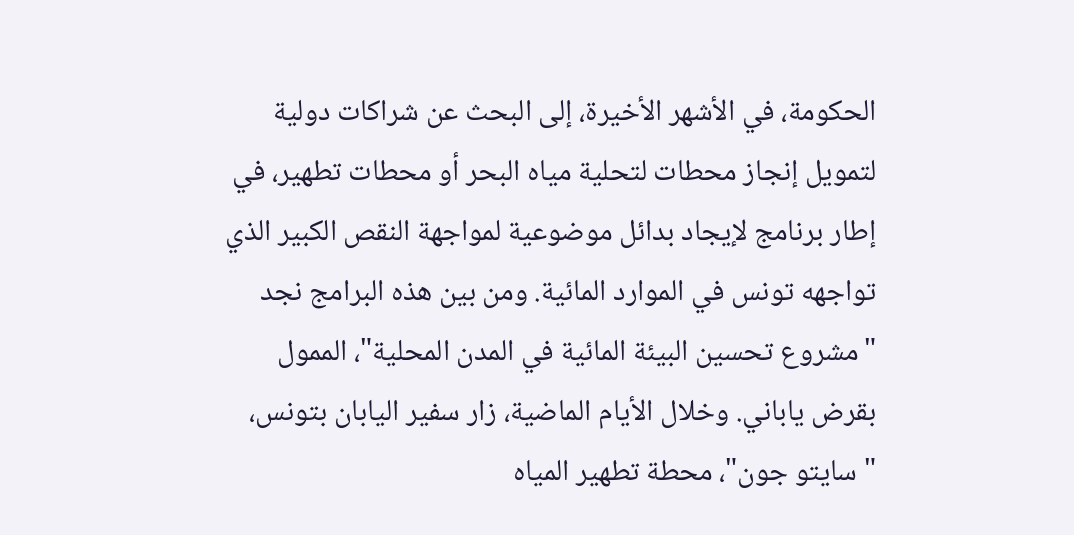الحكومة، في الأشهر الأخيرة، إلى البحث عن شراكات دولية لتمويل إنجاز محطات لتحلية مياه البحر أو محطات تطهير، في إطار برنامج لإيجاد بدائل موضوعية لمواجهة النقص الكبير الذي تواجهه تونس في الموارد المائية. ومن بين هذه البرامج نجد "مشروع تحسين البيئة المائية في المدن المحلية"، الممول بقرض ياباني. وخلال الأيام الماضية، زار سفير اليابان بتونس، "سايتو جون"، محطة تطهير المياه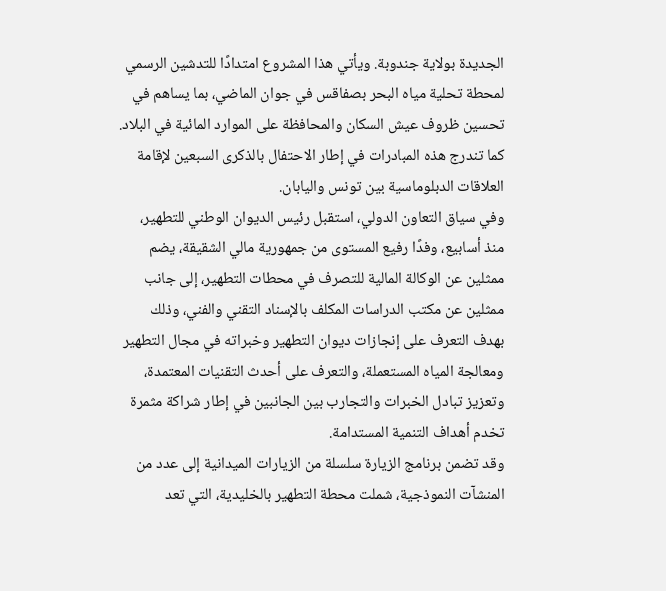الجديدة بولاية جندوبة. ويأتي هذا المشروع امتدادًا للتدشين الرسمي لمحطة تحلية مياه البحر بصفاقس في جوان الماضي، بما يساهم في تحسين ظروف عيش السكان والمحافظة على الموارد المائية في البلاد. كما تندرج هذه المبادرات في إطار الاحتفال بالذكرى السبعين لإقامة العلاقات الدبلوماسية بين تونس واليابان.
وفي سياق التعاون الدولي، استقبل رئيس الديوان الوطني للتطهير، منذ أسابيع، وفدًا رفيع المستوى من جمهورية مالي الشقيقة، يضم ممثلين عن الوكالة المالية للتصرف في محطات التطهير، إلى جانب ممثلين عن مكتب الدراسات المكلف بالإسناد التقني والفني، وذلك بهدف التعرف على إنجازات ديوان التطهير وخبراته في مجال التطهير ومعالجة المياه المستعملة، والتعرف على أحدث التقنيات المعتمدة، وتعزيز تبادل الخبرات والتجارب بين الجانبين في إطار شراكة مثمرة تخدم أهداف التنمية المستدامة.
وقد تضمن برنامج الزيارة سلسلة من الزيارات الميدانية إلى عدد من المنشآت النموذجية، شملت محطة التطهير بالخليدية، التي تعد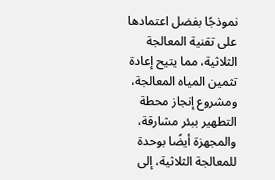نموذجًا بفضل اعتمادها على تقنية المعالجة الثلاثية، مما يتيح إعادة تثمين المياه المعالجة، ومشروع إنجاز محطة التطهير ببئر مشارقة، والمجهزة أيضًا بوحدة للمعالجة الثلاثية، إلى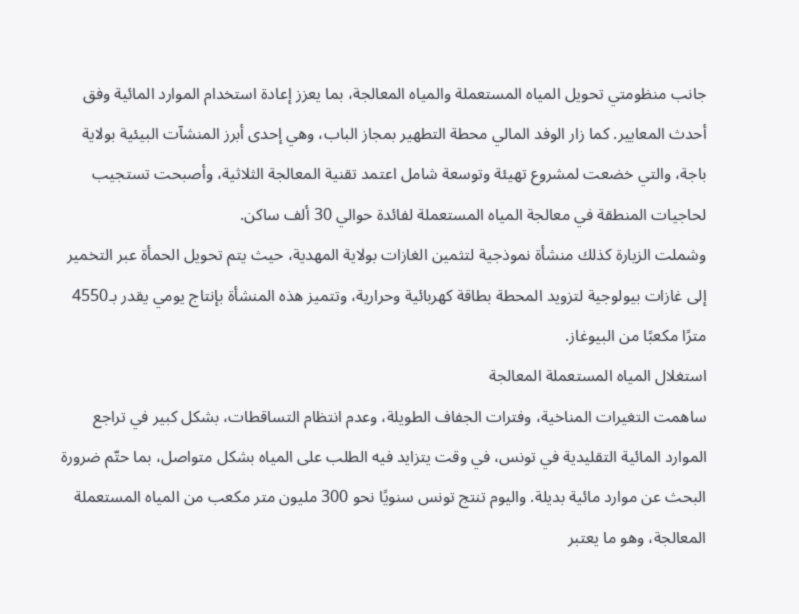جانب منظومتي تحويل المياه المستعملة والمياه المعالجة، بما يعزز إعادة استخدام الموارد المائية وفق أحدث المعايير. كما زار الوفد المالي محطة التطهير بمجاز الباب، وهي إحدى أبرز المنشآت البيئية بولاية باجة، والتي خضعت لمشروع تهيئة وتوسعة شامل اعتمد تقنية المعالجة الثلاثية، وأصبحت تستجيب لحاجيات المنطقة في معالجة المياه المستعملة لفائدة حوالي 30 ألف ساكن.
وشملت الزيارة كذلك منشأة نموذجية لتثمين الغازات بولاية المهدية، حيث يتم تحويل الحمأة عبر التخمير إلى غازات بيولوجية لتزويد المحطة بطاقة كهربائية وحرارية، وتتميز هذه المنشأة بإنتاج يومي يقدر بـ4550 مترًا مكعبًا من البيوغاز.
استغلال المياه المستعملة المعالجة
ساهمت التغيرات المناخية، وفترات الجفاف الطويلة، وعدم انتظام التساقطات، بشكل كبير في تراجع الموارد المائية التقليدية في تونس، في وقت يتزايد فيه الطلب على المياه بشكل متواصل، بما حتّم ضرورة البحث عن موارد مائية بديلة. واليوم تنتج تونس سنويًا نحو 300 مليون متر مكعب من المياه المستعملة المعالجة، وهو ما يعتبر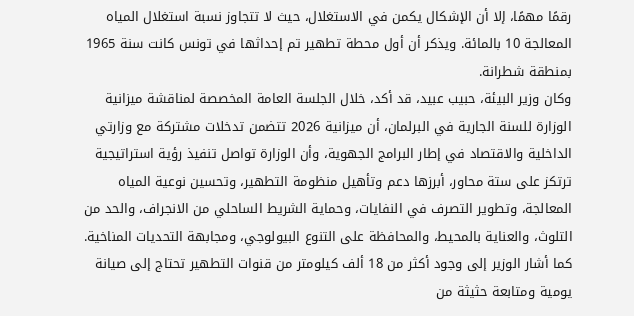رقمًا مهمًا، إلا أن الإشكال يكمن في الاستغلال، حيث لا تتجاوز نسبة استغلال المياه المعالجة 10 بالمائة. ويذكر أن أول محطة تطهير تم إحداثها في تونس كانت سنة 1965 بمنطقة شطرانة.
وكان وزير البيئة، حبيب عبيد، قد أكد، خلال الجلسة العامة المخصصة لمناقشة ميزانية الوزارة للسنة الجارية في البرلمان، أن ميزانية 2026 تتضمن تدخلات مشتركة مع وزارتي الداخلية والاقتصاد في إطار البرامج الجهوية، وأن الوزارة تواصل تنفيذ رؤية استراتيجية ترتكز على ستة محاور، أبرزها دعم وتأهيل منظومة التطهير، وتحسين نوعية المياه المعالجة، وتطوير التصرف في النفايات، وحماية الشريط الساحلي من الانجراف، والحد من التلوث، والعناية بالمحيط، والمحافظة على التنوع البيولوجي، ومجابهة التحديات المناخية.
كما أشار الوزير إلى وجود أكثر من 18 ألف كيلومتر من قنوات التطهير تحتاج إلى صيانة يومية ومتابعة حثيثة من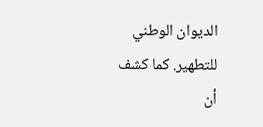الديوان الوطني للتطهير. كما كشف أن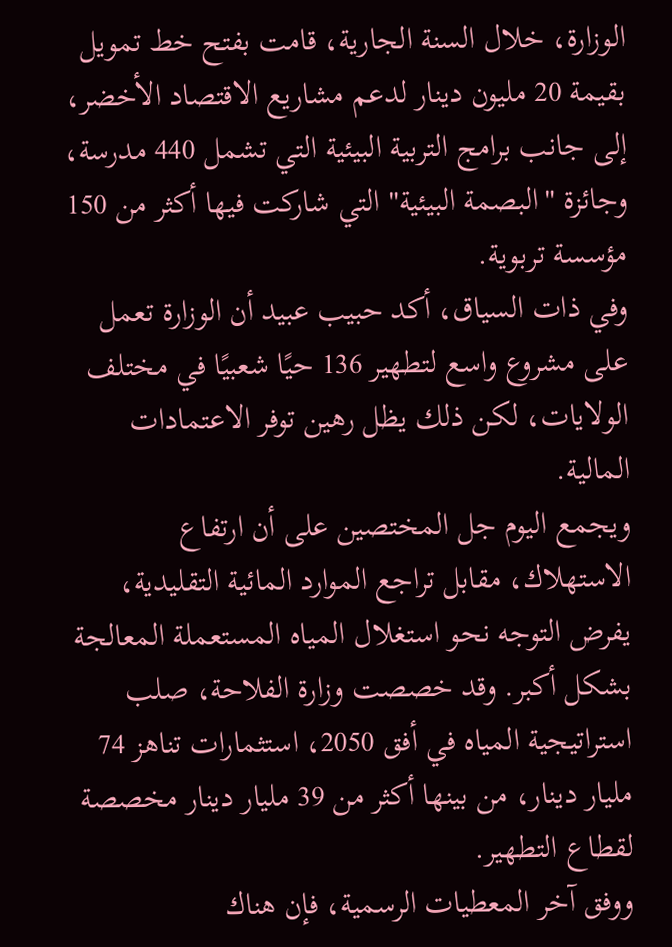الوزارة، خلال السنة الجارية، قامت بفتح خط تمويل بقيمة 20 مليون دينار لدعم مشاريع الاقتصاد الأخضر، إلى جانب برامج التربية البيئية التي تشمل 440 مدرسة، وجائزة "البصمة البيئية" التي شاركت فيها أكثر من 150 مؤسسة تربوية.
وفي ذات السياق، أكد حبيب عبيد أن الوزارة تعمل على مشروع واسع لتطهير 136 حيًا شعبيًا في مختلف الولايات، لكن ذلك يظل رهين توفر الاعتمادات المالية.
ويجمع اليوم جل المختصين على أن ارتفاع الاستهلاك، مقابل تراجع الموارد المائية التقليدية، يفرض التوجه نحو استغلال المياه المستعملة المعالجة بشكل أكبر. وقد خصصت وزارة الفلاحة، صلب استراتيجية المياه في أفق 2050، استثمارات تناهز 74 مليار دينار، من بينها أكثر من 39 مليار دينار مخصصة لقطاع التطهير.
ووفق آخر المعطيات الرسمية، فإن هناك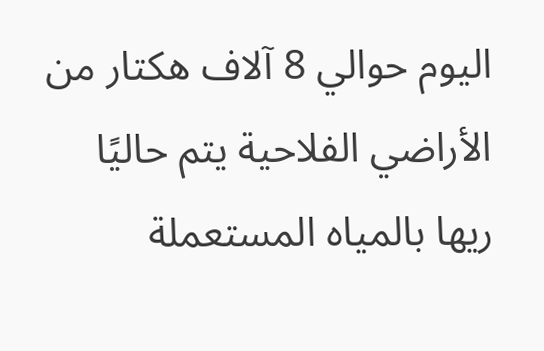اليوم حوالي 8 آلاف هكتار من الأراضي الفلاحية يتم حاليًا ريها بالمياه المستعملة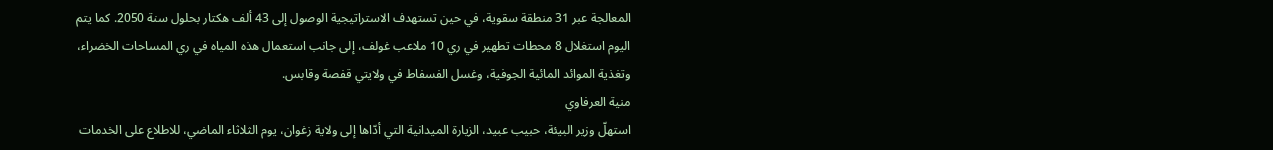المعالجة عبر 31 منطقة سقوية، في حين تستهدف الاستراتيجية الوصول إلى 43 ألف هكتار بحلول سنة 2050. كما يتم اليوم استغلال 8 محطات تطهير في ري 10 ملاعب غولف، إلى جانب استعمال هذه المياه في ري المساحات الخضراء، وتغذية الموائد المائية الجوفية، وغسل الفسفاط في ولايتي قفصة وقابس.
منية العرفاوي
استهلّ وزير البيئة، حبيب عبيد، الزيارة الميدانية التي أدّاها إلى ولاية زغوان، يوم الثلاثاء الماضي، للاطلاع على الخدمات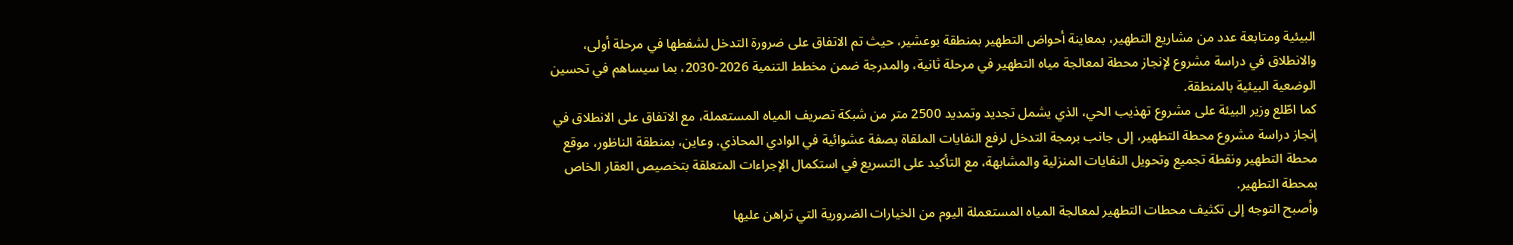البيئية ومتابعة عدد من مشاريع التطهير، بمعاينة أحواض التطهير بمنطقة بوعشير، حيث تم الاتفاق على ضرورة التدخل لشفطها في مرحلة أولى، والانطلاق في دراسة مشروع لإنجاز محطة لمعالجة مياه التطهير في مرحلة ثانية، والمدرجة ضمن مخطط التنمية 2026-2030، بما سيساهم في تحسين الوضعية البيئية بالمنطقة.
كما اطّلع وزير البيئة على مشروع تهذيب الحي، الذي يشمل تجديد وتمديد 2500 متر من شبكة تصريف المياه المستعملة، مع الاتفاق على الانطلاق في إنجاز دراسة مشروع محطة التطهير، إلى جانب برمجة التدخل لرفع النفايات الملقاة بصفة عشوائية في الوادي المحاذي. وعاين، بمنطقة الناظور، موقع محطة التطهير ونقطة تجميع وتحويل النفايات المنزلية والمشابهة، مع التأكيد على التسريع في استكمال الإجراءات المتعلقة بتخصيص العقار الخاص بمحطة التطهير.
وأصبح التوجه إلى تكثيف محطات التطهير لمعالجة المياه المستعملة اليوم من الخيارات الضرورية التي تراهن عليها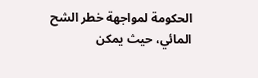الحكومة لمواجهة خطر الشح المائي، حيث يمكن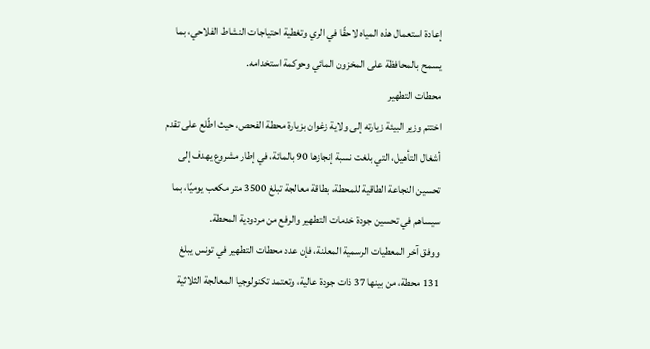إعادة استعمال هذه المياه لاحقًا في الري وتغطية احتياجات النشاط الفلاحي، بما يسمح بالمحافظة على المخزون المائي وحوكمة استخدامه.
محطات التطهير
اختتم وزير البيئة زيارته إلى ولاية زغوان بزيارة محطة الفحص، حيث اطّلع على تقدم أشغال التأهيل، التي بلغت نسبة إنجازها 90 بالمائة، في إطار مشروع يهدف إلى تحسين النجاعة الطاقية للمحطة، بطاقة معالجة تبلغ 3500 متر مكعب يوميًا، بما سيساهم في تحسين جودة خدمات التطهير والرفع من مردودية المحطة.
ووفق آخر المعطيات الرسمية المعلنة، فإن عدد محطات التطهير في تونس يبلغ 131 محطة، من بينها 37 ذات جودة عالية، وتعتمد تكنولوجيا المعالجة الثلاثية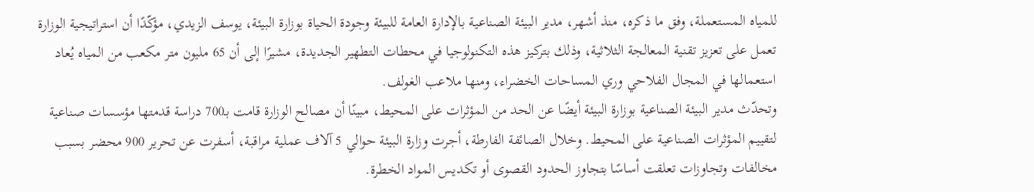للمياه المستعملة، وفق ما ذكره، منذ أشهر، مدير البيئة الصناعية بالإدارة العامة للبيئة وجودة الحياة بوزارة البيئة، يوسف الزيدي، مؤكّدًا أن استراتيجية الوزارة تعمل على تعزيز تقنية المعالجة الثلاثية، وذلك بتركيز هذه التكنولوجيا في محطات التطهير الجديدة، مشيرًا إلى أن 65 مليون متر مكعب من المياه يُعاد استعمالها في المجال الفلاحي وري المساحات الخضراء، ومنها ملاعب الغولف.
وتحدّث مدير البيئة الصناعية بوزارة البيئة أيضًا عن الحد من المؤثرات على المحيط، مبينًا أن مصالح الوزارة قامت بـ700 دراسة قدمتها مؤسسات صناعية لتقييم المؤثرات الصناعية على المحيط. وخلال الصائفة الفارطة، أجرت وزارة البيئة حوالي 5 آلاف عملية مراقبة، أسفرت عن تحرير 900 محضر بسبب مخالفات وتجاوزات تعلقت أساسًا بتجاوز الحدود القصوى أو تكديس المواد الخطرة.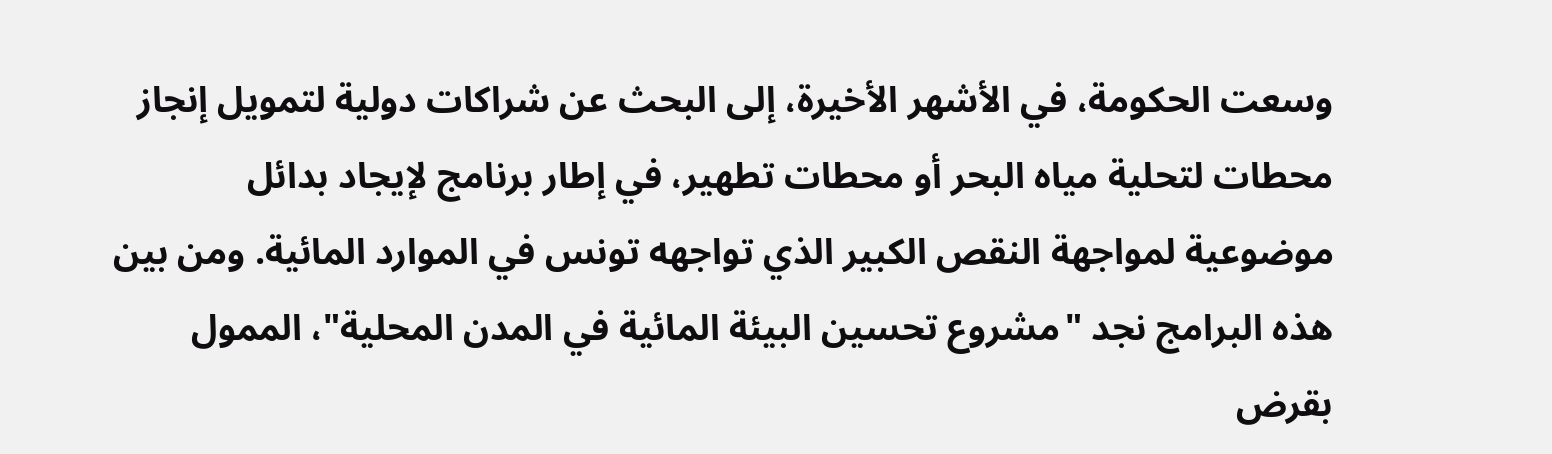وسعت الحكومة، في الأشهر الأخيرة، إلى البحث عن شراكات دولية لتمويل إنجاز محطات لتحلية مياه البحر أو محطات تطهير، في إطار برنامج لإيجاد بدائل موضوعية لمواجهة النقص الكبير الذي تواجهه تونس في الموارد المائية. ومن بين هذه البرامج نجد "مشروع تحسين البيئة المائية في المدن المحلية"، الممول بقرض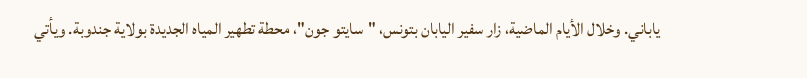ياباني. وخلال الأيام الماضية، زار سفير اليابان بتونس، "سايتو جون"، محطة تطهير المياه الجديدة بولاية جندوبة. ويأتي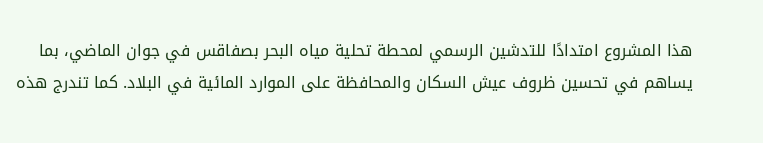هذا المشروع امتدادًا للتدشين الرسمي لمحطة تحلية مياه البحر بصفاقس في جوان الماضي، بما يساهم في تحسين ظروف عيش السكان والمحافظة على الموارد المائية في البلاد. كما تندرج هذه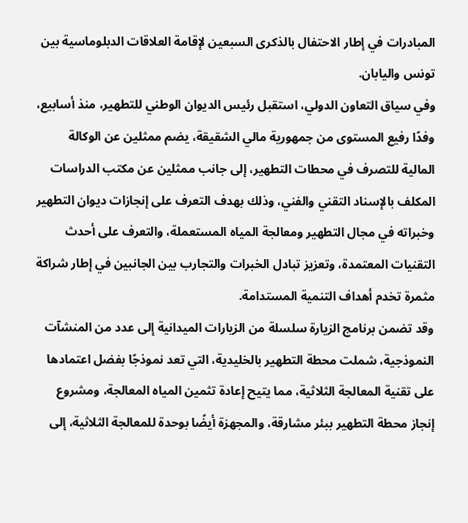المبادرات في إطار الاحتفال بالذكرى السبعين لإقامة العلاقات الدبلوماسية بين تونس واليابان.
وفي سياق التعاون الدولي، استقبل رئيس الديوان الوطني للتطهير، منذ أسابيع، وفدًا رفيع المستوى من جمهورية مالي الشقيقة، يضم ممثلين عن الوكالة المالية للتصرف في محطات التطهير، إلى جانب ممثلين عن مكتب الدراسات المكلف بالإسناد التقني والفني، وذلك بهدف التعرف على إنجازات ديوان التطهير وخبراته في مجال التطهير ومعالجة المياه المستعملة، والتعرف على أحدث التقنيات المعتمدة، وتعزيز تبادل الخبرات والتجارب بين الجانبين في إطار شراكة مثمرة تخدم أهداف التنمية المستدامة.
وقد تضمن برنامج الزيارة سلسلة من الزيارات الميدانية إلى عدد من المنشآت النموذجية، شملت محطة التطهير بالخليدية، التي تعد نموذجًا بفضل اعتمادها على تقنية المعالجة الثلاثية، مما يتيح إعادة تثمين المياه المعالجة، ومشروع إنجاز محطة التطهير ببئر مشارقة، والمجهزة أيضًا بوحدة للمعالجة الثلاثية، إلى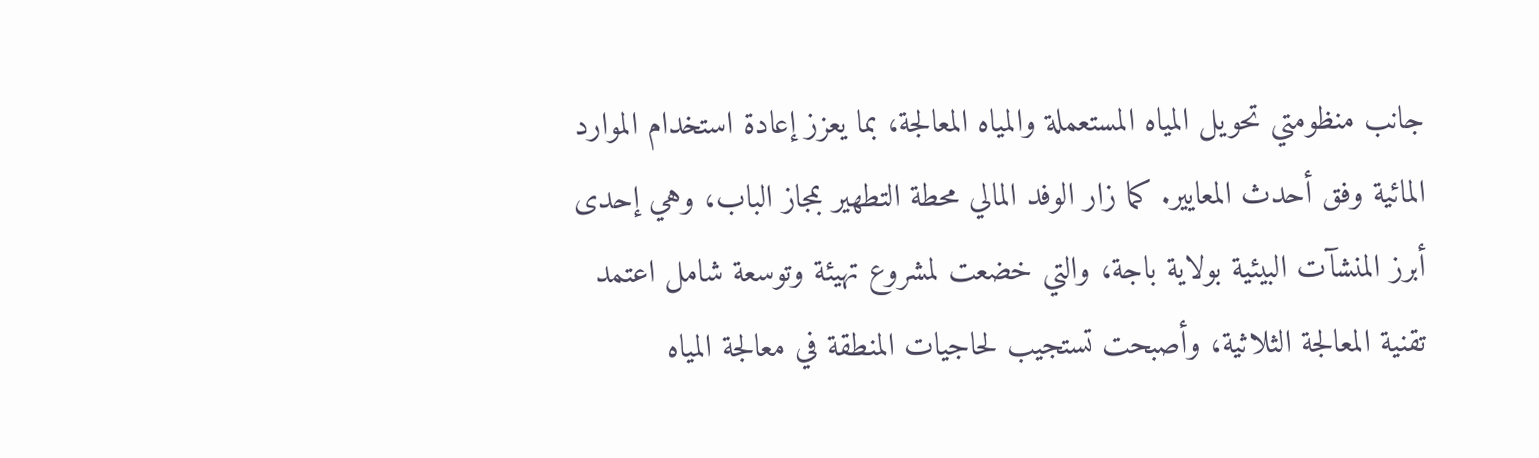جانب منظومتي تحويل المياه المستعملة والمياه المعالجة، بما يعزز إعادة استخدام الموارد المائية وفق أحدث المعايير. كما زار الوفد المالي محطة التطهير بمجاز الباب، وهي إحدى أبرز المنشآت البيئية بولاية باجة، والتي خضعت لمشروع تهيئة وتوسعة شامل اعتمد تقنية المعالجة الثلاثية، وأصبحت تستجيب لحاجيات المنطقة في معالجة المياه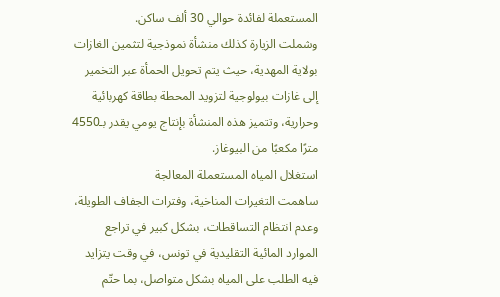المستعملة لفائدة حوالي 30 ألف ساكن.
وشملت الزيارة كذلك منشأة نموذجية لتثمين الغازات بولاية المهدية، حيث يتم تحويل الحمأة عبر التخمير إلى غازات بيولوجية لتزويد المحطة بطاقة كهربائية وحرارية، وتتميز هذه المنشأة بإنتاج يومي يقدر بـ4550 مترًا مكعبًا من البيوغاز.
استغلال المياه المستعملة المعالجة
ساهمت التغيرات المناخية، وفترات الجفاف الطويلة، وعدم انتظام التساقطات، بشكل كبير في تراجع الموارد المائية التقليدية في تونس، في وقت يتزايد فيه الطلب على المياه بشكل متواصل، بما حتّم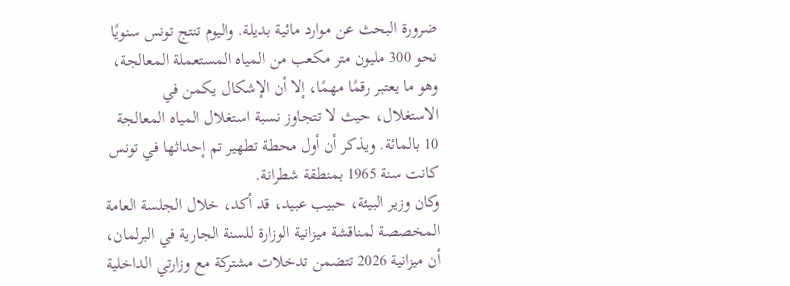ضرورة البحث عن موارد مائية بديلة. واليوم تنتج تونس سنويًا نحو 300 مليون متر مكعب من المياه المستعملة المعالجة، وهو ما يعتبر رقمًا مهمًا، إلا أن الإشكال يكمن في الاستغلال، حيث لا تتجاوز نسبة استغلال المياه المعالجة 10 بالمائة. ويذكر أن أول محطة تطهير تم إحداثها في تونس كانت سنة 1965 بمنطقة شطرانة.
وكان وزير البيئة، حبيب عبيد، قد أكد، خلال الجلسة العامة المخصصة لمناقشة ميزانية الوزارة للسنة الجارية في البرلمان، أن ميزانية 2026 تتضمن تدخلات مشتركة مع وزارتي الداخلية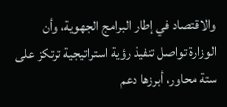والاقتصاد في إطار البرامج الجهوية، وأن الوزارة تواصل تنفيذ رؤية استراتيجية ترتكز على ستة محاور، أبرزها دعم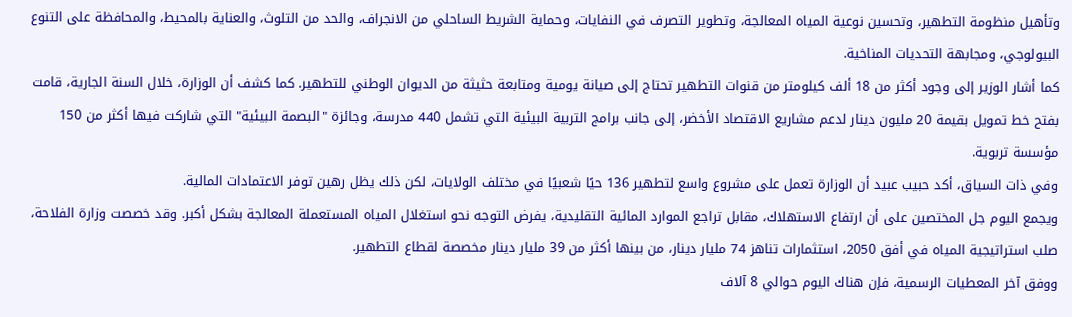وتأهيل منظومة التطهير، وتحسين نوعية المياه المعالجة، وتطوير التصرف في النفايات، وحماية الشريط الساحلي من الانجراف، والحد من التلوث، والعناية بالمحيط، والمحافظة على التنوع البيولوجي، ومجابهة التحديات المناخية.
كما أشار الوزير إلى وجود أكثر من 18 ألف كيلومتر من قنوات التطهير تحتاج إلى صيانة يومية ومتابعة حثيثة من الديوان الوطني للتطهير. كما كشف أن الوزارة، خلال السنة الجارية، قامت بفتح خط تمويل بقيمة 20 مليون دينار لدعم مشاريع الاقتصاد الأخضر، إلى جانب برامج التربية البيئية التي تشمل 440 مدرسة، وجائزة "البصمة البيئية" التي شاركت فيها أكثر من 150 مؤسسة تربوية.
وفي ذات السياق، أكد حبيب عبيد أن الوزارة تعمل على مشروع واسع لتطهير 136 حيًا شعبيًا في مختلف الولايات، لكن ذلك يظل رهين توفر الاعتمادات المالية.
ويجمع اليوم جل المختصين على أن ارتفاع الاستهلاك، مقابل تراجع الموارد المائية التقليدية، يفرض التوجه نحو استغلال المياه المستعملة المعالجة بشكل أكبر. وقد خصصت وزارة الفلاحة، صلب استراتيجية المياه في أفق 2050، استثمارات تناهز 74 مليار دينار، من بينها أكثر من 39 مليار دينار مخصصة لقطاع التطهير.
ووفق آخر المعطيات الرسمية، فإن هناك اليوم حوالي 8 آلاف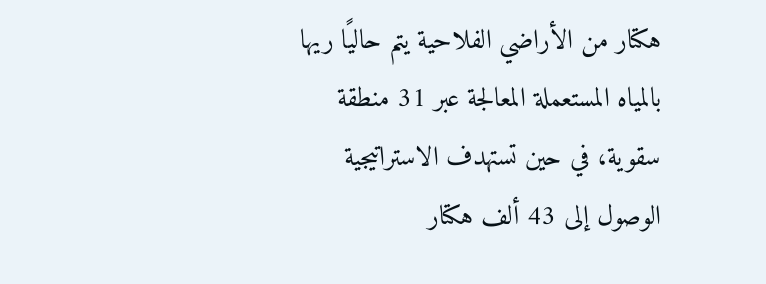هكتار من الأراضي الفلاحية يتم حاليًا ريها بالمياه المستعملة المعالجة عبر 31 منطقة سقوية، في حين تستهدف الاستراتيجية الوصول إلى 43 ألف هكتار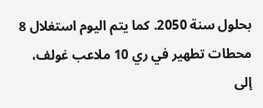بحلول سنة 2050. كما يتم اليوم استغلال 8 محطات تطهير في ري 10 ملاعب غولف، إلى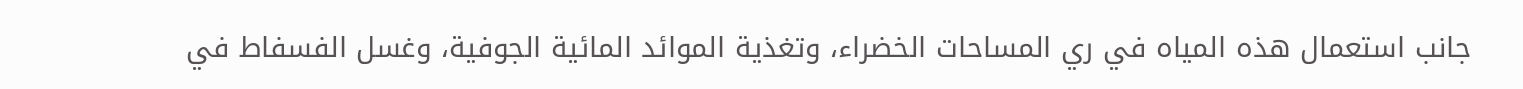جانب استعمال هذه المياه في ري المساحات الخضراء، وتغذية الموائد المائية الجوفية، وغسل الفسفاط في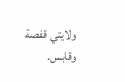ولايتي قفصة وقابس.